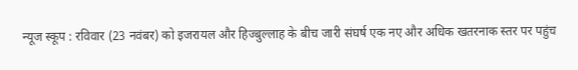न्यूज स्कूप : रविवार (23 नवंबर) को इजरायल और हिज्बुल्लाह के बीच जारी संघर्ष एक नए और अधिक खतरनाक स्तर पर पहुंच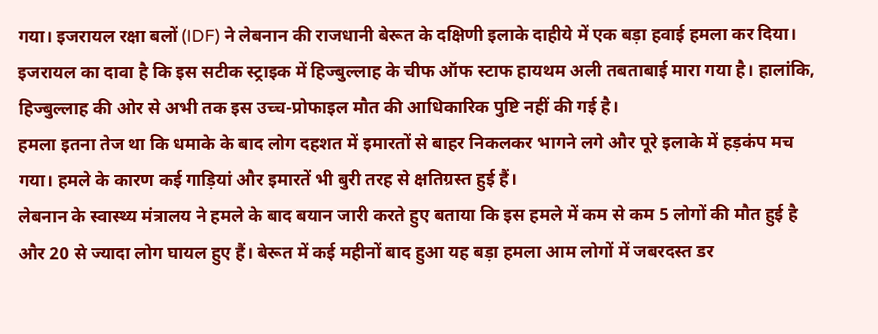गया। इजरायल रक्षा बलों (IDF) ने लेबनान की राजधानी बेरूत के दक्षिणी इलाके दाहीये में एक बड़ा हवाई हमला कर दिया।
इजरायल का दावा है कि इस सटीक स्ट्राइक में हिज्बुल्लाह के चीफ ऑफ स्टाफ हायथम अली तबताबाई मारा गया है। हालांकि, हिज्बुल्लाह की ओर से अभी तक इस उच्च-प्रोफाइल मौत की आधिकारिक पुष्टि नहीं की गई है।
हमला इतना तेज था कि धमाके के बाद लोग दहशत में इमारतों से बाहर निकलकर भागने लगे और पूरे इलाके में हड़कंप मच गया। हमले के कारण कई गाड़ियां और इमारतें भी बुरी तरह से क्षतिग्रस्त हुई हैं।
लेबनान के स्वास्थ्य मंत्रालय ने हमले के बाद बयान जारी करते हुए बताया कि इस हमले में कम से कम 5 लोगों की मौत हुई है और 20 से ज्यादा लोग घायल हुए हैं। बेरूत में कई महीनों बाद हुआ यह बड़ा हमला आम लोगों में जबरदस्त डर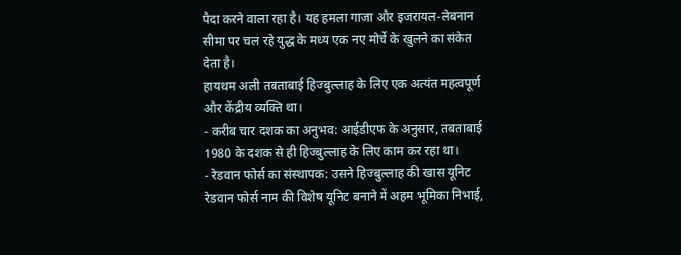पैदा करने वाला रहा है। यह हमला गाजा और इजरायल-लेबनान सीमा पर चल रहे युद्ध के मध्य एक नए मोर्चे के खुलने का संकेत देता है।
हायथम अली तबताबाई हिज्बुल्लाह के लिए एक अत्यंत महत्वपूर्ण और केंद्रीय व्यक्ति था।
- करीब चार दशक का अनुभव: आईडीएफ के अनुसार, तबताबाई 1980 के दशक से ही हिज्बुल्लाह के लिए काम कर रहा था।
- रेडवान फोर्स का संस्थापक: उसने हिज्बुल्लाह की खास यूनिट रेडवान फोर्स नाम की विशेष यूनिट बनाने में अहम भूमिका निभाई,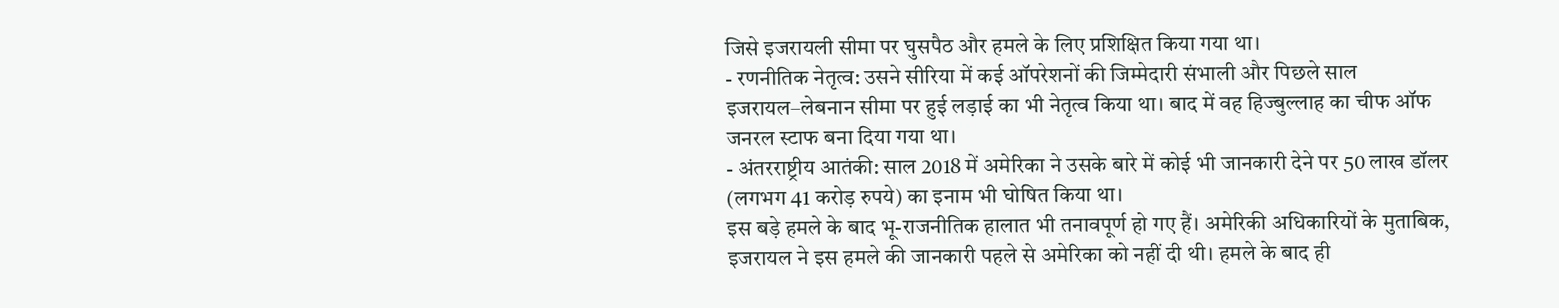जिसे इजरायली सीमा पर घुसपैठ और हमले के लिए प्रशिक्षित किया गया था।
- रणनीतिक नेतृत्व: उसने सीरिया में कई ऑपरेशनों की जिम्मेदारी संभाली और पिछले साल इजरायल–लेबनान सीमा पर हुई लड़ाई का भी नेतृत्व किया था। बाद में वह हिज्बुल्लाह का चीफ ऑफ जनरल स्टाफ बना दिया गया था।
- अंतरराष्ट्रीय आतंकी: साल 2018 में अमेरिका ने उसके बारे में कोई भी जानकारी देने पर 50 लाख डॉलर (लगभग 41 करोड़ रुपये) का इनाम भी घोषित किया था।
इस बड़े हमले के बाद भू-राजनीतिक हालात भी तनावपूर्ण हो गए हैं। अमेरिकी अधिकारियों के मुताबिक, इजरायल ने इस हमले की जानकारी पहले से अमेरिका को नहीं दी थी। हमले के बाद ही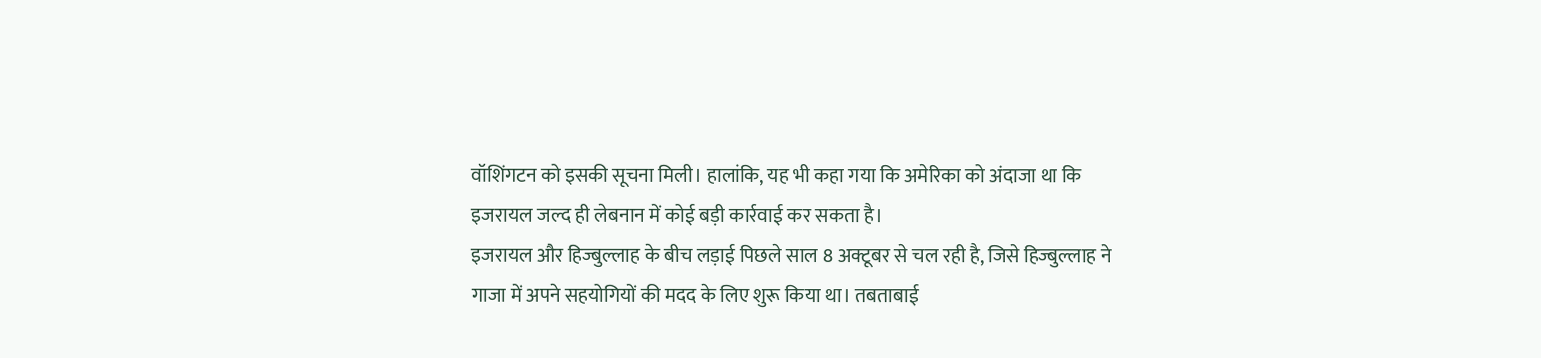वॉशिंगटन को इसकी सूचना मिली। हालांकि, यह भी कहा गया कि अमेरिका को अंदाजा था कि इजरायल जल्द ही लेबनान में कोई बड़ी कार्रवाई कर सकता है।
इजरायल और हिज्बुल्लाह के बीच लड़ाई पिछले साल 8 अक्टूबर से चल रही है, जिसे हिज्बुल्लाह ने गाजा में अपने सहयोगियों की मदद के लिए शुरू किया था। तबताबाई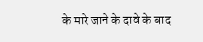के मारे जाने के दावे के बाद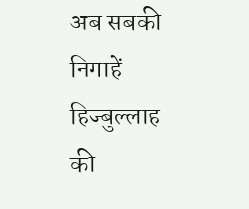अब सबकी निगाहें हिज्बुल्लाह की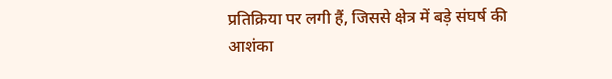प्रतिक्रिया पर लगी हैं, जिससे क्षेत्र में बड़े संघर्ष की आशंका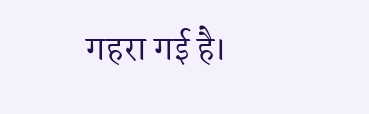गहरा गई है।